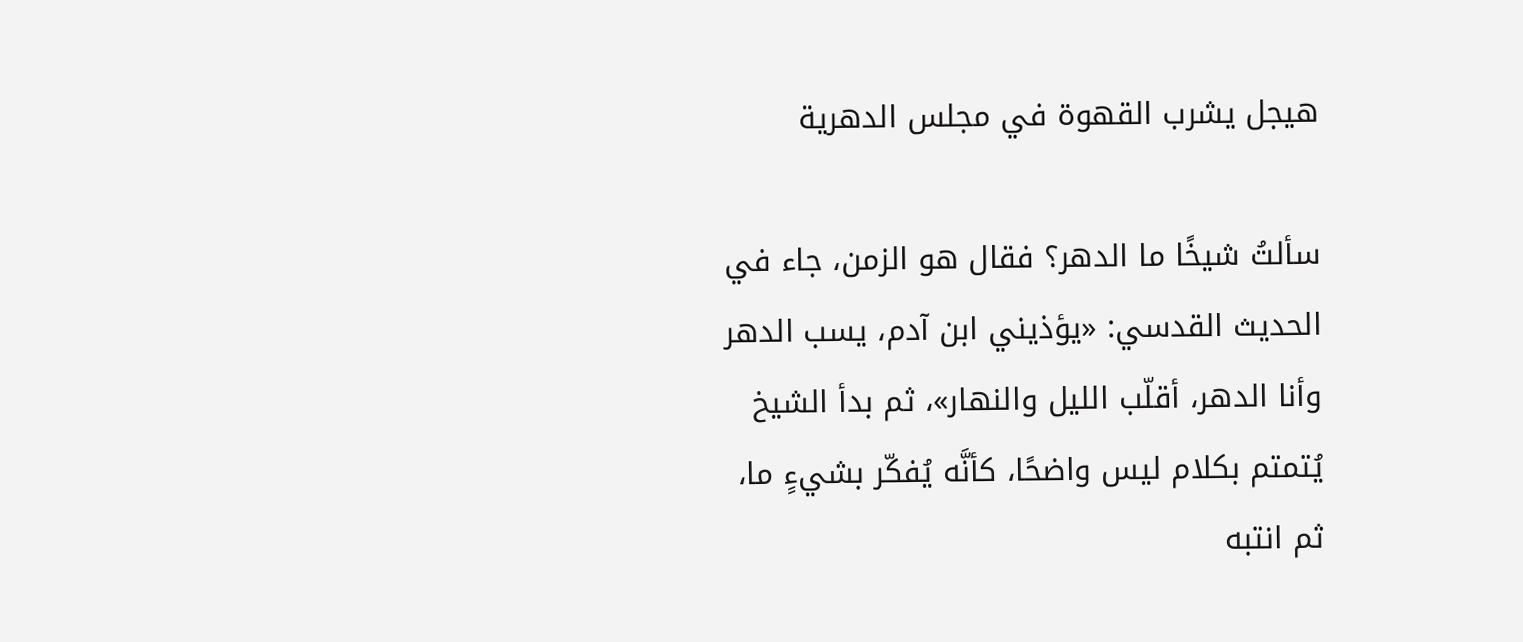هيجل يشرب القهوة في مجلس الدهرية

سألتُ شيخًا ما الدهر؟ فقال هو الزمن، جاء في الحديث القدسي: «يؤذيني ابن آدم، يسب الدهر وأنا الدهر، أقلّب الليل والنهار»، ثم بدأ الشيخ يُتمتم بكلام ليس واضحًا، كأنَّه يُفكّر بشيءٍ ما، ثم انتبه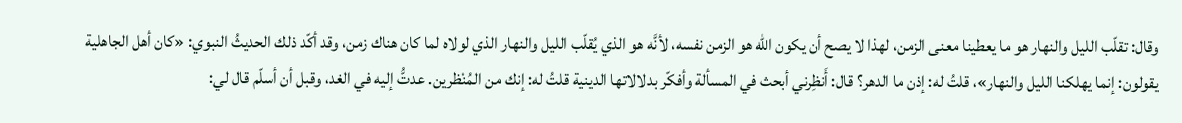وقال: تقلّب الليل والنهار هو ما يعطينا معنى الزمن، لهذا لا يصح أن يكون الله هو الزمن نفسه، لأنَّه هو الذي يُقلّب الليل والنهار الذي لولاه لما كان هناك زمن، وقد أكّد ذلك الحديثُ النبوي: «كان أهل الجاهلية يقولون: إنما يهلكنا الليل والنهار»، قلتُ له: إذن ما الدهر؟ قال: أَنظِرني أبحث في المسألة وأفكّر بدلالاتها الدينية قلتُ له: إنك من المُنْظرين. عدتُّ إليه في الغد، وقبل أن أسلّم قال لي: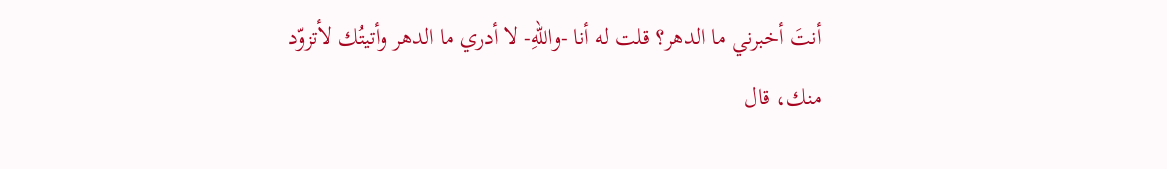أنتَ أخبرني ما الدهر؟ قلت له أنا -واللهِ- لا أدري ما الدهر وأتيتُك لأتزوّد منك، قال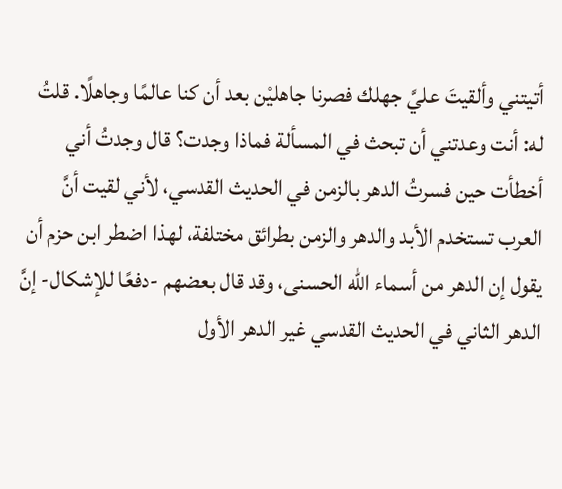أتيتني وألقيتَ عليَّ جهلك فصرنا جاهليْن بعد أن كنا عالمًا وجاهلًا. قلتُ له: أنت وعدتني أن تبحث في المسألة فماذا وجدت؟ قال وجدتُ أني أخطأت حين فسرتُ الدهر بالزمن في الحديث القدسي، لأني لقيت أنَّ العرب تستخدم الأبد والدهر والزمن بطرائق مختلفة، لهذا اضطر ابن حزم أن يقول إن الدهر من أسماء الله الحسنى، وقد قال بعضهم -دفعًا للإشكال- إنَّ الدهر الثاني في الحديث القدسي غير الدهر الأول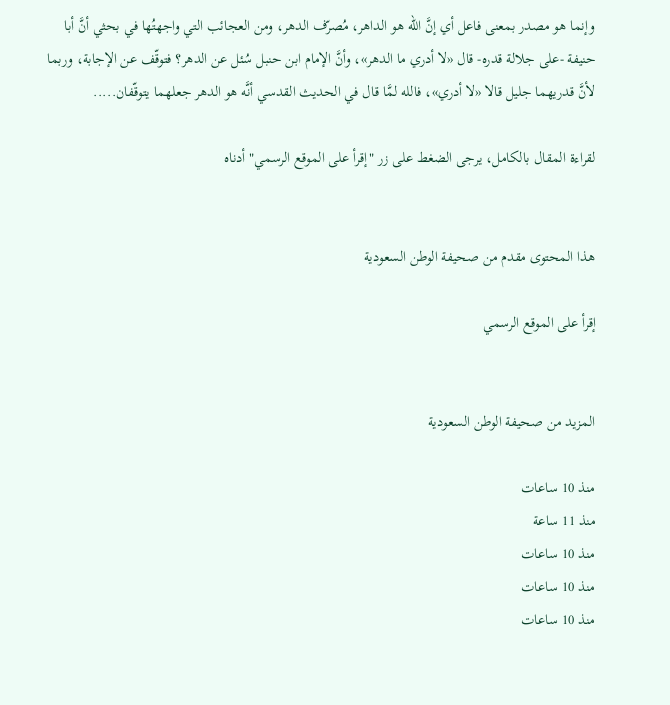وإنما هو مصدر بمعنى فاعل أي إنَّ الله هو الداهر، مُصرّف الدهر، ومن العجائب التي واجهتُها في بحثي أنَّ أبا حنيفة -على جلالة قدره- قال «لا أدري ما الدهر»، وأنَّ الإمام ابن حنبل سُئل عن الدهر؟ فتوقّف عن الإجابة، وربما لأنَّ قدريهما جليل قالا «لا أدري»، فالله لمَّا قال في الحديث القدسي أنَّه هو الدهر جعلهما يتوقّفان.....

لقراءة المقال بالكامل، يرجى الضغط على زر "إقرأ على الموقع الرسمي" أدناه


هذا المحتوى مقدم من صحيفة الوطن السعودية

إقرأ على الموقع الرسمي


المزيد من صحيفة الوطن السعودية

منذ 10 ساعات
منذ 11 ساعة
منذ 10 ساعات
منذ 10 ساعات
منذ 10 ساعات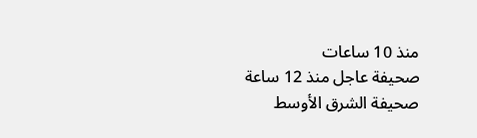منذ 10 ساعات
صحيفة عاجل منذ 12 ساعة
صحيفة الشرق الأوسط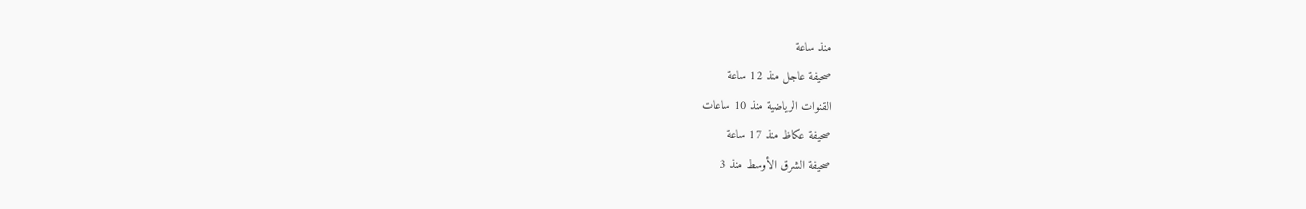منذ ساعة
صحيفة عاجل منذ 12 ساعة
القنوات الرياضية منذ 10 ساعات
صحيفة عكاظ منذ 17 ساعة
صحيفة الشرق الأوسط منذ 3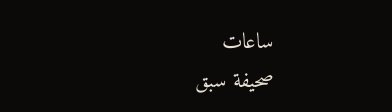ساعات
صحيفة سبق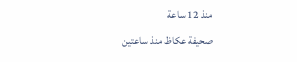منذ 12 ساعة
صحيفة عكاظ منذ ساعتين